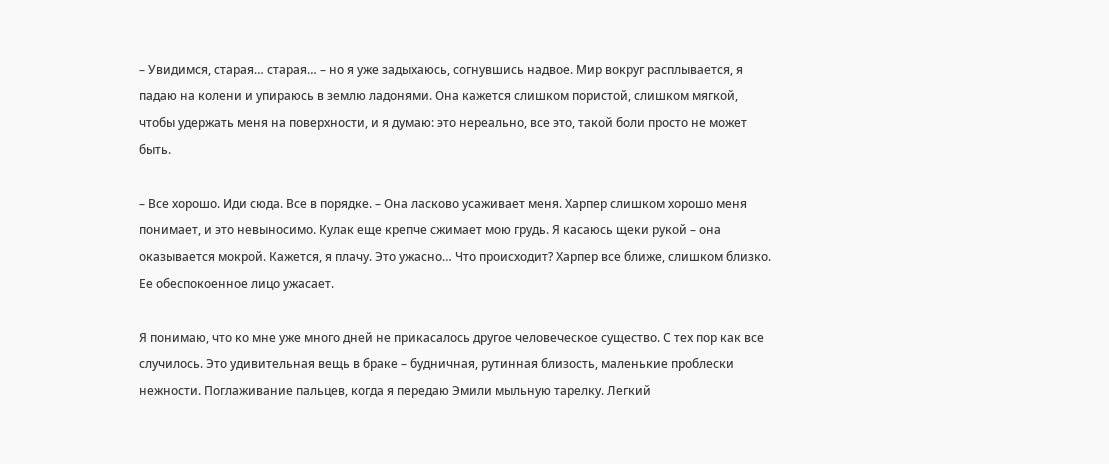– Увидимся, старая… старая… – но я уже задыхаюсь, согнувшись надвое. Мир вокруг расплывается, я падаю на колени и упираюсь в землю ладонями. Она кажется слишком пористой, слишком мягкой, чтобы удержать меня на поверхности, и я думаю: это нереально, все это, такой боли просто не может быть.

– Все хорошо. Иди сюда. Все в порядке. – Она ласково усаживает меня. Харпер слишком хорошо меня понимает, и это невыносимо. Кулак еще крепче сжимает мою грудь. Я касаюсь щеки рукой – она оказывается мокрой. Кажется, я плачу. Это ужасно… Что происходит? Харпер все ближе, слишком близко. Ее обеспокоенное лицо ужасает.

Я понимаю, что ко мне уже много дней не прикасалось другое человеческое существо. С тех пор как все случилось. Это удивительная вещь в браке – будничная, рутинная близость, маленькие проблески нежности. Поглаживание пальцев, когда я передаю Эмили мыльную тарелку. Легкий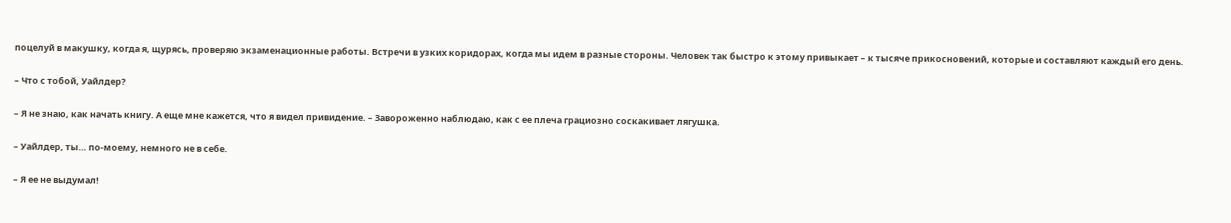поцелуй в макушку, когда я, щурясь, проверяю экзаменационные работы. Встречи в узких коридорах, когда мы идем в разные стороны. Человек так быстро к этому привыкает – к тысяче прикосновений, которые и составляют каждый его день.

– Что с тобой, Уайлдер?

– Я не знаю, как начать книгу. А еще мне кажется, что я видел привидение. – Завороженно наблюдаю, как с ее плеча грациозно соскакивает лягушка.

– Уайлдер, ты… по-моему, немного не в себе.

– Я ее не выдумал!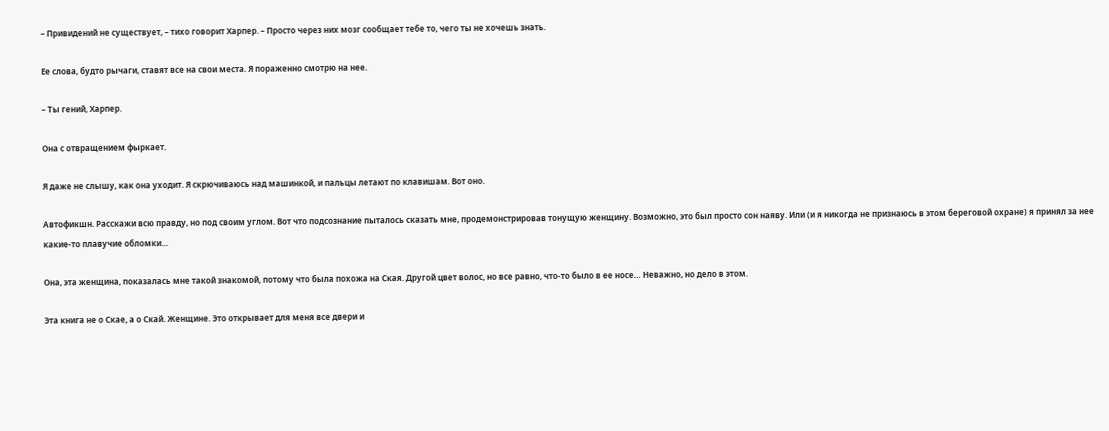– Привидений не существует, – тихо говорит Харпер. – Просто через них мозг сообщает тебе то, чего ты не хочешь знать.

Ее слова, будто рычаги, ставят все на свои места. Я пораженно смотрю на нее.

– Ты гений, Харпер.

Она с отвращением фыркает.

Я даже не слышу, как она уходит. Я скрючиваюсь над машинкой, и пальцы летают по клавишам. Вот оно.

Автофикшн. Расскажи всю правду, но под своим углом. Вот что подсознание пыталось сказать мне, продемонстрировав тонущую женщину. Возможно, это был просто сон наяву. Или (и я никогда не признаюсь в этом береговой охране) я принял за нее какие-то плавучие обломки…

Она, эта женщина, показалась мне такой знакомой, потому что была похожа на Ская. Другой цвет волос, но все равно, что-то было в ее носе… Неважно, но дело в этом.

Эта книга не о Скае, а о Скай. Женщине. Это открывает для меня все двери и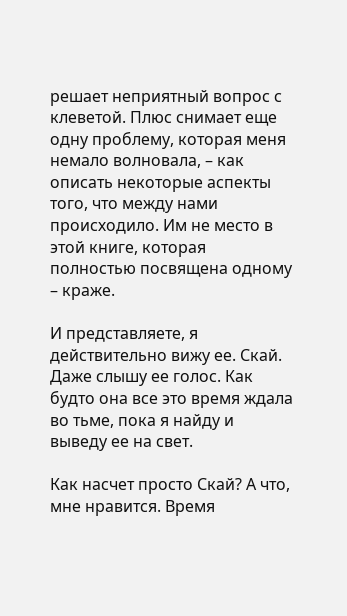решает неприятный вопрос с клеветой. Плюс снимает еще одну проблему, которая меня немало волновала, – как описать некоторые аспекты того, что между нами происходило. Им не место в этой книге, которая полностью посвящена одному – краже.

И представляете, я действительно вижу ее. Скай. Даже слышу ее голос. Как будто она все это время ждала во тьме, пока я найду и выведу ее на свет.

Как насчет просто Скай? А что, мне нравится. Время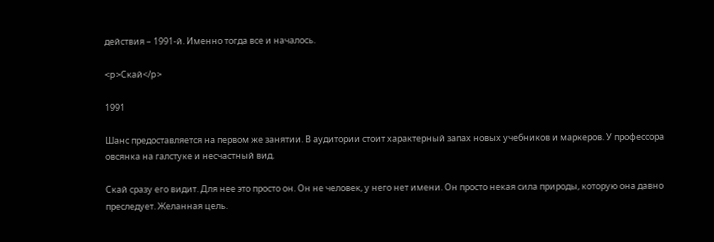действия – 1991-й. Именно тогда все и началось.

<p>Скай</p>

1991

Шанс предоставляется на первом же занятии. В аудитории стоит характерный запах новых учебников и маркеров. У профессора овсянка на галстуке и несчастный вид.

Скай сразу его видит. Для нее это просто он. Он не человек, у него нет имени. Он просто некая сила природы, которую она давно преследует. Желанная цель.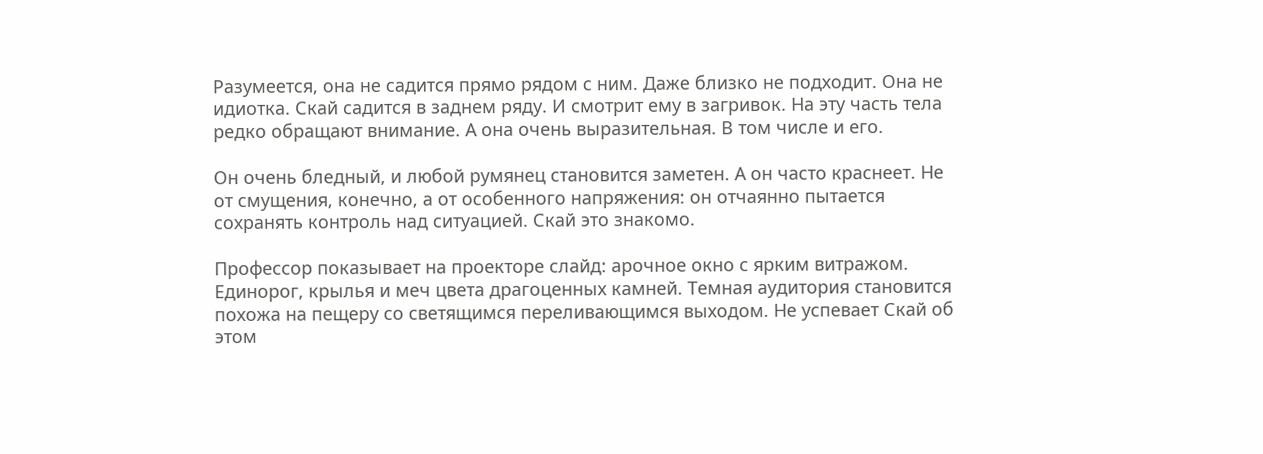Разумеется, она не садится прямо рядом с ним. Даже близко не подходит. Она не идиотка. Скай садится в заднем ряду. И смотрит ему в загривок. На эту часть тела редко обращают внимание. А она очень выразительная. В том числе и его.

Он очень бледный, и любой румянец становится заметен. А он часто краснеет. Не от смущения, конечно, а от особенного напряжения: он отчаянно пытается сохранять контроль над ситуацией. Скай это знакомо.

Профессор показывает на проекторе слайд: арочное окно с ярким витражом. Единорог, крылья и меч цвета драгоценных камней. Темная аудитория становится похожа на пещеру со светящимся переливающимся выходом. Не успевает Скай об этом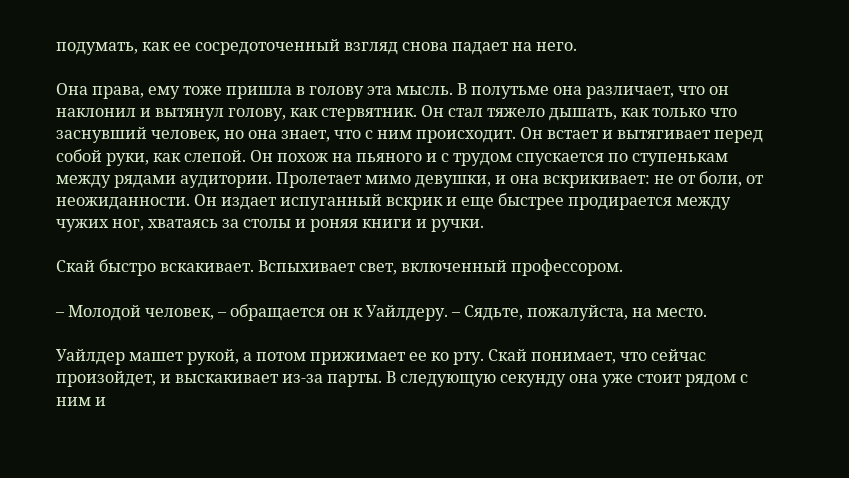подумать, как ее сосредоточенный взгляд снова падает на него.

Она права, ему тоже пришла в голову эта мысль. В полутьме она различает, что он наклонил и вытянул голову, как стервятник. Он стал тяжело дышать, как только что заснувший человек, но она знает, что с ним происходит. Он встает и вытягивает перед собой руки, как слепой. Он похож на пьяного и с трудом спускается по ступенькам между рядами аудитории. Пролетает мимо девушки, и она вскрикивает: не от боли, от неожиданности. Он издает испуганный вскрик и еще быстрее продирается между чужих ног, хватаясь за столы и роняя книги и ручки.

Скай быстро вскакивает. Вспыхивает свет, включенный профессором.

– Молодой человек, – обращается он к Уайлдеру. – Сядьте, пожалуйста, на место.

Уайлдер машет рукой, а потом прижимает ее ко рту. Скай понимает, что сейчас произойдет, и выскакивает из-за парты. В следующую секунду она уже стоит рядом с ним и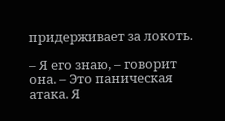придерживает за локоть.

– Я его знаю, – говорит она. – Это паническая атака. Я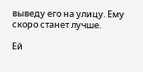выведу его на улицу. Ему скоро станет лучше.

Ей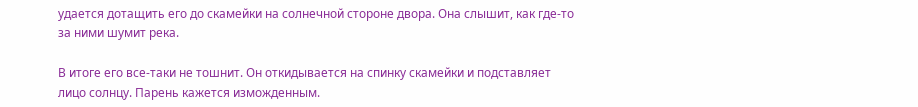удается дотащить его до скамейки на солнечной стороне двора. Она слышит, как где-то за ними шумит река.

В итоге его все-таки не тошнит. Он откидывается на спинку скамейки и подставляет лицо солнцу. Парень кажется изможденным.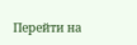Перейти на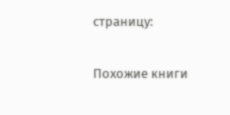страницу:

Похожие книги